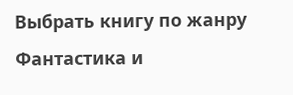Выбрать книгу по жанру
Фантастика и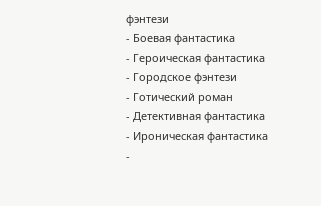фэнтези
- Боевая фантастика
- Героическая фантастика
- Городское фэнтези
- Готический роман
- Детективная фантастика
- Ироническая фантастика
-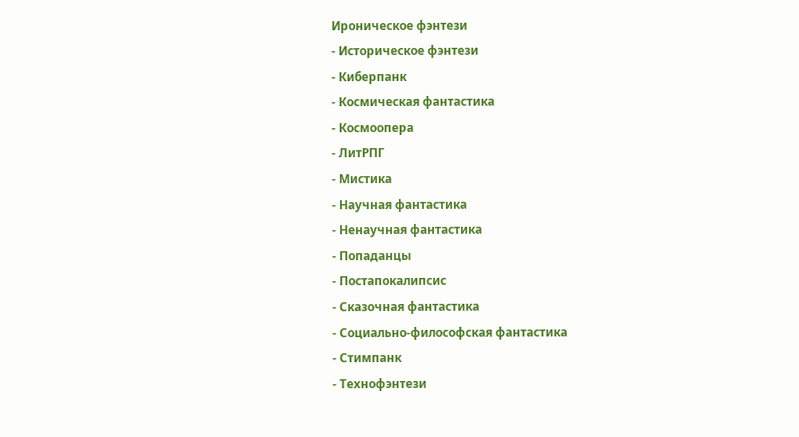Ироническое фэнтези
- Историческое фэнтези
- Киберпанк
- Космическая фантастика
- Космоопера
- ЛитРПГ
- Мистика
- Научная фантастика
- Ненаучная фантастика
- Попаданцы
- Постапокалипсис
- Сказочная фантастика
- Социально-философская фантастика
- Стимпанк
- Технофэнтези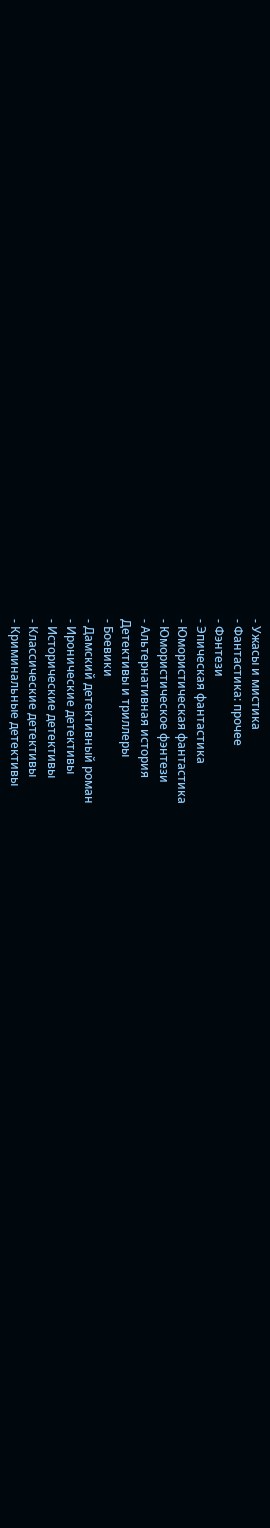- Ужасы и мистика
- Фантастика: прочее
- Фэнтези
- Эпическая фантастика
- Юмористическая фантастика
- Юмористическое фэнтези
- Альтернативная история
Детективы и триллеры
- Боевики
- Дамский детективный роман
- Иронические детективы
- Исторические детективы
- Классические детективы
- Криминальные детективы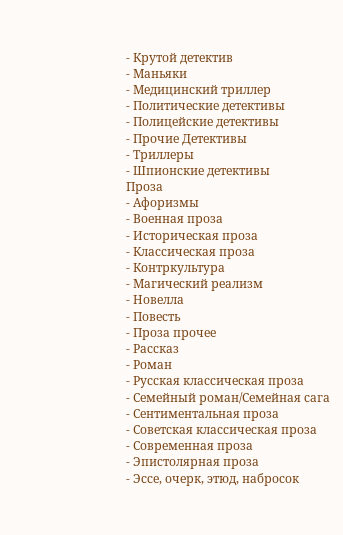- Крутой детектив
- Маньяки
- Медицинский триллер
- Политические детективы
- Полицейские детективы
- Прочие Детективы
- Триллеры
- Шпионские детективы
Проза
- Афоризмы
- Военная проза
- Историческая проза
- Классическая проза
- Контркультура
- Магический реализм
- Новелла
- Повесть
- Проза прочее
- Рассказ
- Роман
- Русская классическая проза
- Семейный роман/Семейная сага
- Сентиментальная проза
- Советская классическая проза
- Современная проза
- Эпистолярная проза
- Эссе, очерк, этюд, набросок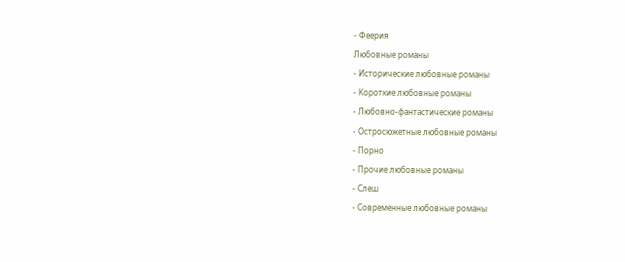- Феерия
Любовные романы
- Исторические любовные романы
- Короткие любовные романы
- Любовно-фантастические романы
- Остросюжетные любовные романы
- Порно
- Прочие любовные романы
- Слеш
- Современные любовные романы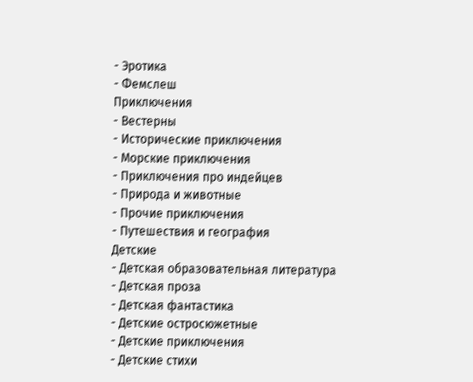- Эротика
- Фемслеш
Приключения
- Вестерны
- Исторические приключения
- Морские приключения
- Приключения про индейцев
- Природа и животные
- Прочие приключения
- Путешествия и география
Детские
- Детская образовательная литература
- Детская проза
- Детская фантастика
- Детские остросюжетные
- Детские приключения
- Детские стихи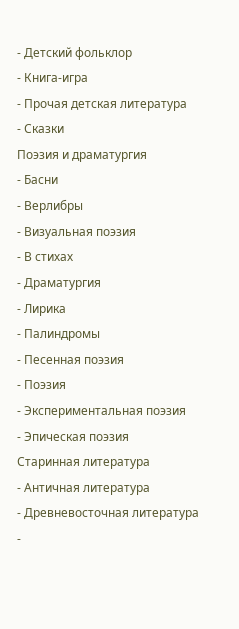- Детский фольклор
- Книга-игра
- Прочая детская литература
- Сказки
Поэзия и драматургия
- Басни
- Верлибры
- Визуальная поэзия
- В стихах
- Драматургия
- Лирика
- Палиндромы
- Песенная поэзия
- Поэзия
- Экспериментальная поэзия
- Эпическая поэзия
Старинная литература
- Античная литература
- Древневосточная литература
-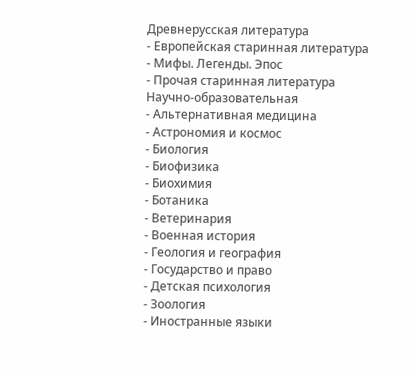Древнерусская литература
- Европейская старинная литература
- Мифы. Легенды. Эпос
- Прочая старинная литература
Научно-образовательная
- Альтернативная медицина
- Астрономия и космос
- Биология
- Биофизика
- Биохимия
- Ботаника
- Ветеринария
- Военная история
- Геология и география
- Государство и право
- Детская психология
- Зоология
- Иностранные языки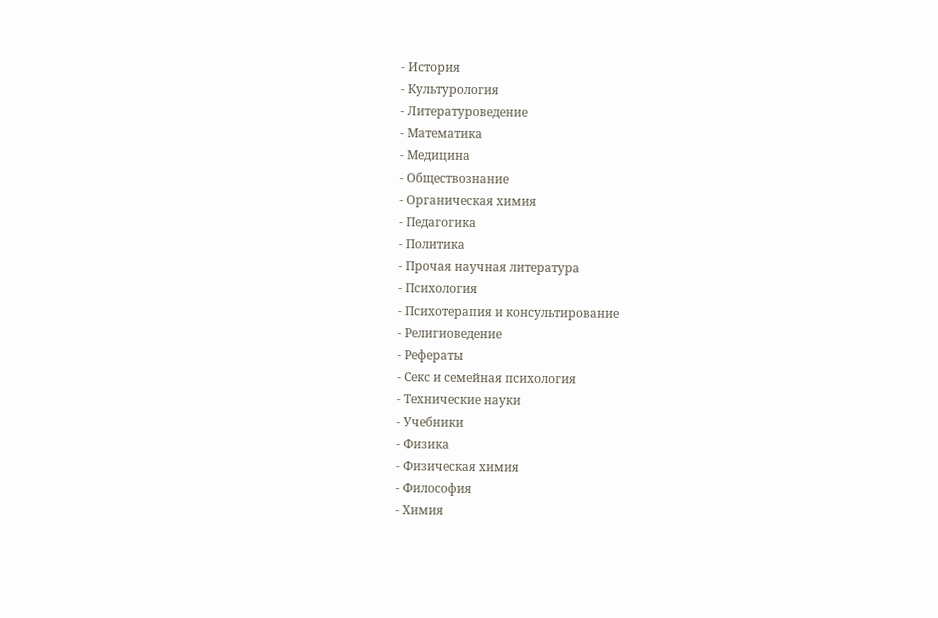- История
- Культурология
- Литературоведение
- Математика
- Медицина
- Обществознание
- Органическая химия
- Педагогика
- Политика
- Прочая научная литература
- Психология
- Психотерапия и консультирование
- Религиоведение
- Рефераты
- Секс и семейная психология
- Технические науки
- Учебники
- Физика
- Физическая химия
- Философия
- Химия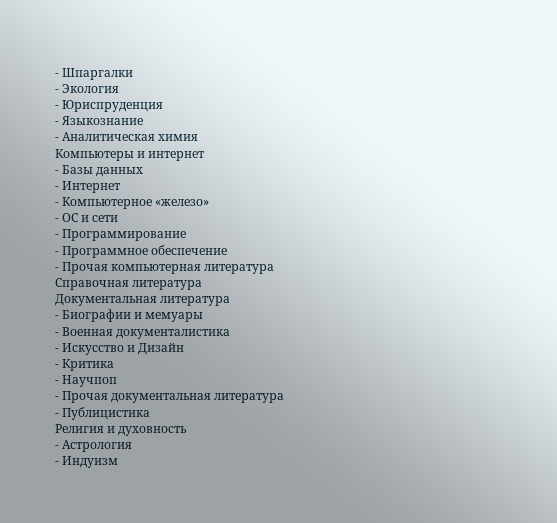- Шпаргалки
- Экология
- Юриспруденция
- Языкознание
- Аналитическая химия
Компьютеры и интернет
- Базы данных
- Интернет
- Компьютерное «железо»
- ОС и сети
- Программирование
- Программное обеспечение
- Прочая компьютерная литература
Справочная литература
Документальная литература
- Биографии и мемуары
- Военная документалистика
- Искусство и Дизайн
- Критика
- Научпоп
- Прочая документальная литература
- Публицистика
Религия и духовность
- Астрология
- Индуизм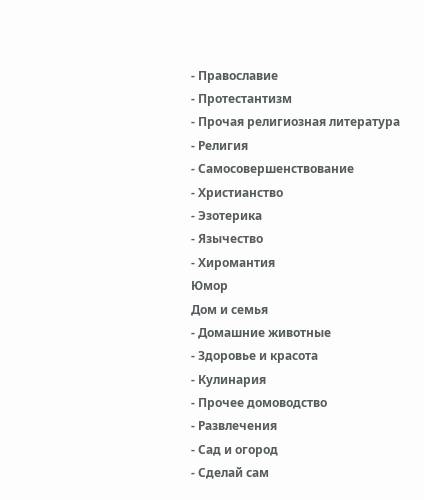- Православие
- Протестантизм
- Прочая религиозная литература
- Религия
- Самосовершенствование
- Христианство
- Эзотерика
- Язычество
- Хиромантия
Юмор
Дом и семья
- Домашние животные
- Здоровье и красота
- Кулинария
- Прочее домоводство
- Развлечения
- Сад и огород
- Сделай сам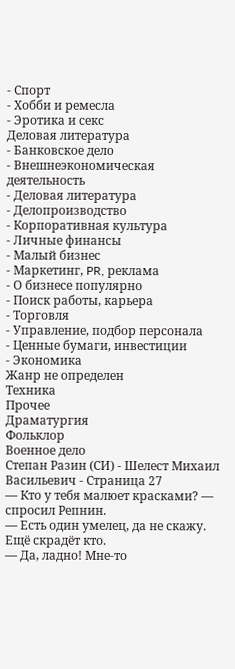- Спорт
- Хобби и ремесла
- Эротика и секс
Деловая литература
- Банковское дело
- Внешнеэкономическая деятельность
- Деловая литература
- Делопроизводство
- Корпоративная культура
- Личные финансы
- Малый бизнес
- Маркетинг, PR, реклама
- О бизнесе популярно
- Поиск работы, карьера
- Торговля
- Управление, подбор персонала
- Ценные бумаги, инвестиции
- Экономика
Жанр не определен
Техника
Прочее
Драматургия
Фольклор
Военное дело
Степан Разин (СИ) - Шелест Михаил Васильевич - Страница 27
— Кто у тебя малюет красками? — спросил Репнин.
— Есть один умелец, да не скажу. Ещё скрадёт кто.
— Да, ладно! Мне-то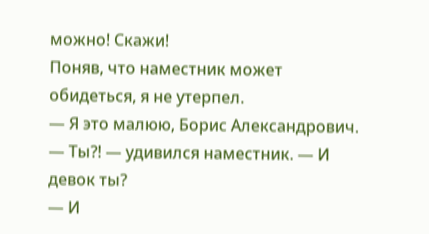можно! Скажи!
Поняв, что наместник может обидеться, я не утерпел.
— Я это малюю, Борис Александрович.
— Ты⁈ — удивился наместник. — И девок ты?
— И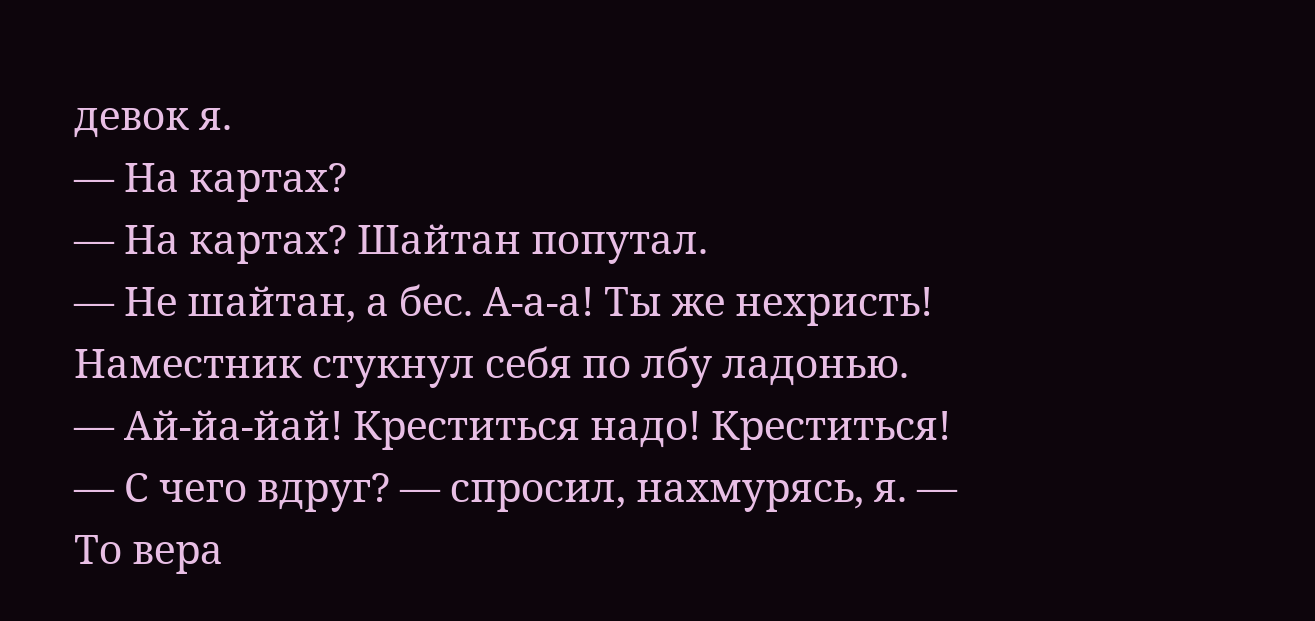девок я.
— На картах?
— На картах? Шайтан попутал.
— Не шайтан, а бес. А-а-а! Ты же нехристь!
Наместник стукнул себя по лбу ладонью.
— Ай-йа-йай! Креститься надо! Креститься!
— С чего вдруг? — спросил, нахмурясь, я. — То вера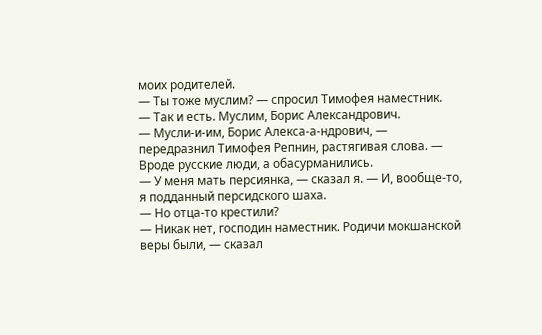моих родителей.
— Ты тоже муслим? — спросил Тимофея наместник.
— Так и есть. Муслим, Борис Александрович.
— Мусли-и-им, Борис Алекса-а-ндрович, — передразнил Тимофея Репнин, растягивая слова. — Вроде русские люди, а обасурманились.
— У меня мать персиянка, — сказал я. — И, вообще-то, я подданный персидского шаха.
— Но отца-то крестили?
— Никак нет, господин наместник. Родичи мокшанской веры были, — сказал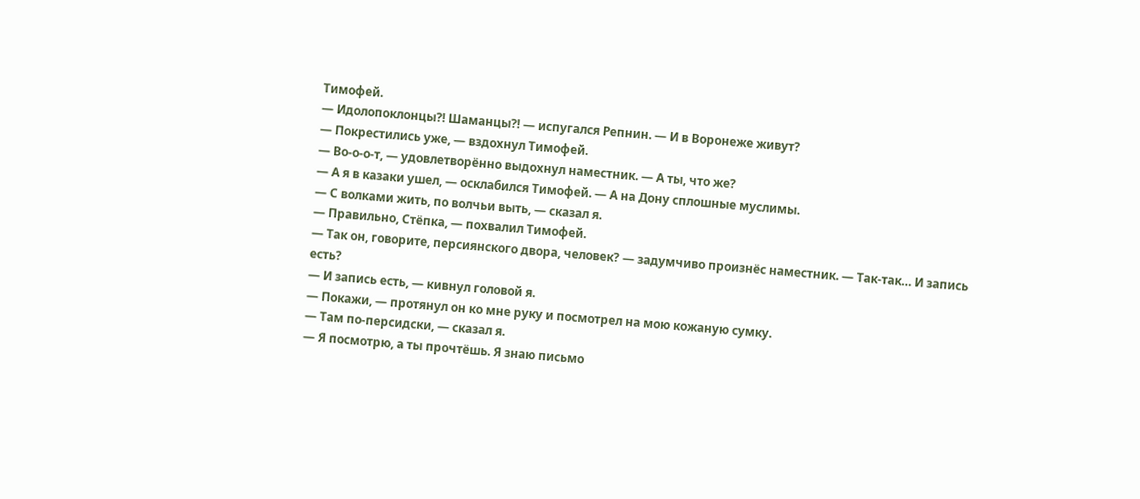Тимофей.
— Идолопоклонцы⁈ Шаманцы⁈ — испугался Репнин. — И в Воронеже живут?
— Покрестились уже, — вздохнул Тимофей.
— Во-о-о-т, — удовлетворённо выдохнул наместник. — А ты, что же?
— А я в казаки ушел, — осклабился Тимофей. — А на Дону сплошные муслимы.
— С волками жить, по волчьи выть, — сказал я.
— Правильно, Стёпка, — похвалил Тимофей.
— Так он, говорите, персиянского двора, человек? — задумчиво произнёс наместник. — Так-так… И запись есть?
— И запись есть, — кивнул головой я.
— Покажи, — протянул он ко мне руку и посмотрел на мою кожаную сумку.
— Там по-персидски, — сказал я.
— Я посмотрю, а ты прочтёшь. Я знаю письмо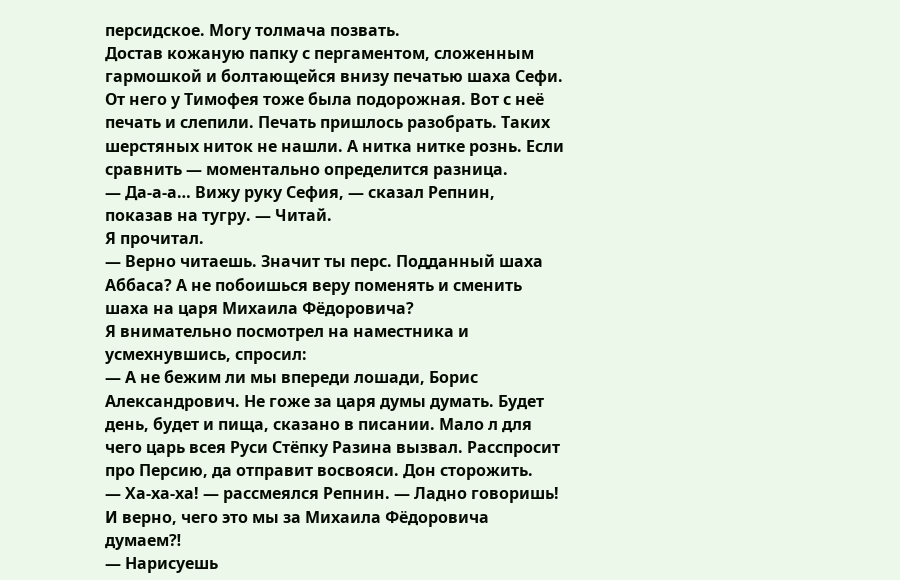персидское. Могу толмача позвать.
Достав кожаную папку с пергаментом, сложенным гармошкой и болтающейся внизу печатью шаха Сефи. От него у Тимофея тоже была подорожная. Вот с неё печать и слепили. Печать пришлось разобрать. Таких шерстяных ниток не нашли. А нитка нитке рознь. Если сравнить — моментально определится разница.
— Да-а-а… Вижу руку Сефия, — сказал Репнин, показав на тугру. — Читай.
Я прочитал.
— Верно читаешь. Значит ты перс. Подданный шаха Аббаса? А не побоишься веру поменять и сменить шаха на царя Михаила Фёдоровича?
Я внимательно посмотрел на наместника и усмехнувшись, спросил:
— А не бежим ли мы впереди лошади, Борис Александрович. Не гоже за царя думы думать. Будет день, будет и пища, сказано в писании. Мало л для чего царь всея Руси Стёпку Разина вызвал. Расспросит про Персию, да отправит восвояси. Дон сторожить.
— Ха-ха-ха! — рассмеялся Репнин. — Ладно говоришь! И верно, чего это мы за Михаила Фёдоровича думаем⁈
— Нарисуешь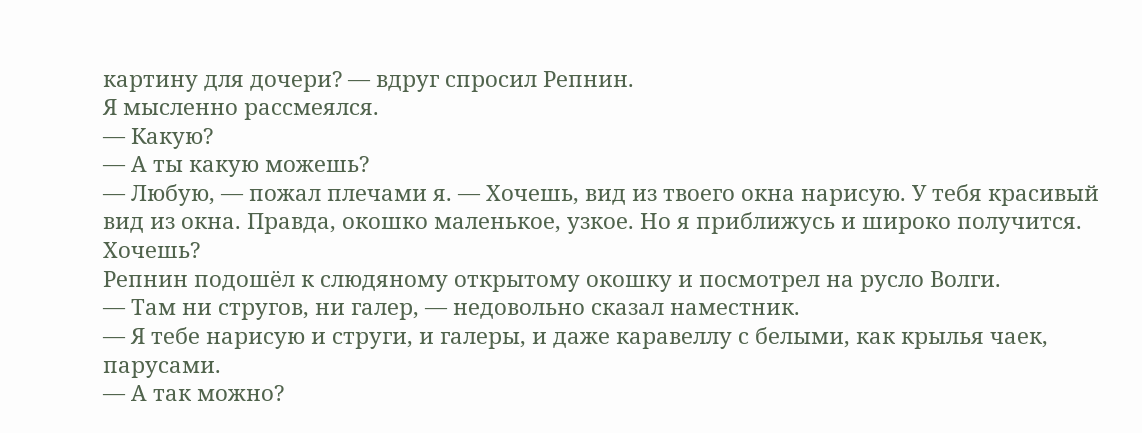картину для дочери? — вдруг спросил Репнин.
Я мысленно рассмеялся.
— Какую?
— А ты какую можешь?
— Любую, — пожал плечами я. — Хочешь, вид из твоего окна нарисую. У тебя красивый вид из окна. Правда, окошко маленькое, узкое. Но я приближусь и широко получится. Хочешь?
Репнин подошёл к слюдяному открытому окошку и посмотрел на русло Волги.
— Там ни стругов, ни галер, — недовольно сказал наместник.
— Я тебе нарисую и струги, и галеры, и даже каравеллу с белыми, как крылья чаек, парусами.
— А так можно?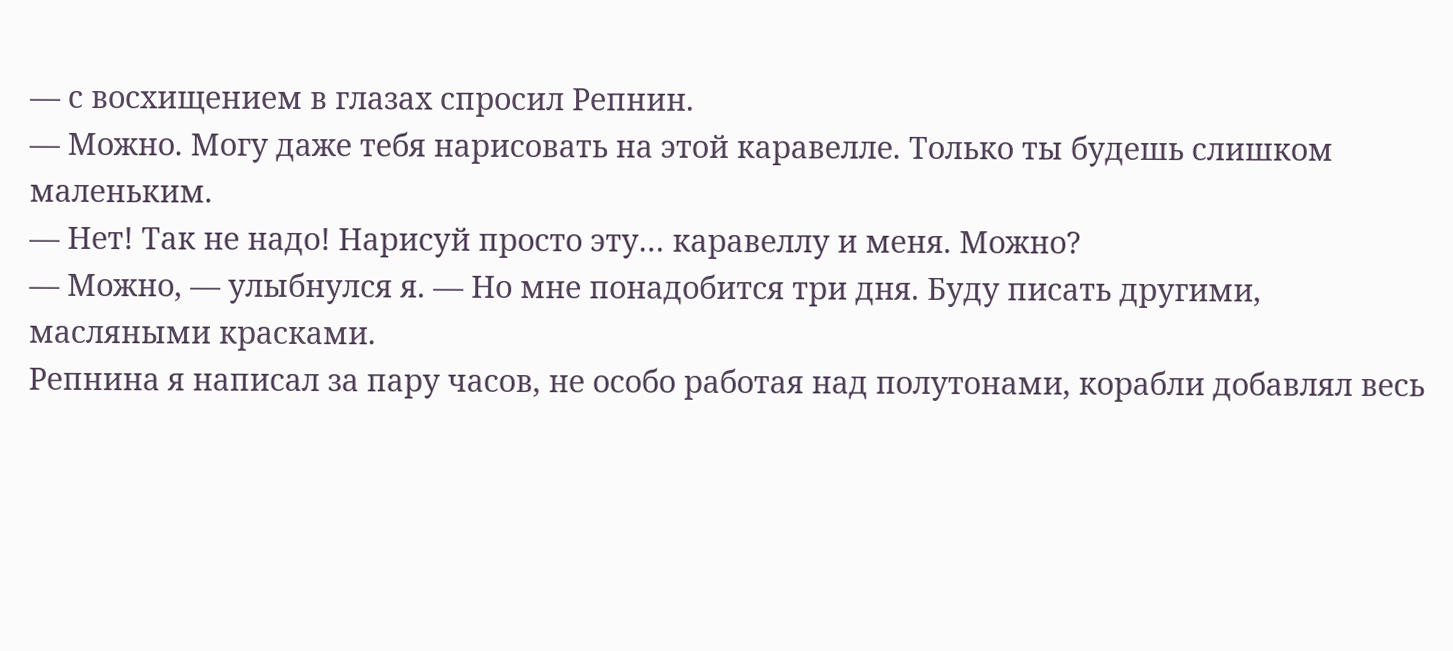— с восхищением в глазах спросил Репнин.
— Можно. Могу даже тебя нарисовать на этой каравелле. Только ты будешь слишком маленьким.
— Нет! Так не надо! Нарисуй просто эту… каравеллу и меня. Можно?
— Можно, — улыбнулся я. — Но мне понадобится три дня. Буду писать другими, масляными красками.
Репнина я написал за пару часов, не особо работая над полутонами, корабли добавлял весь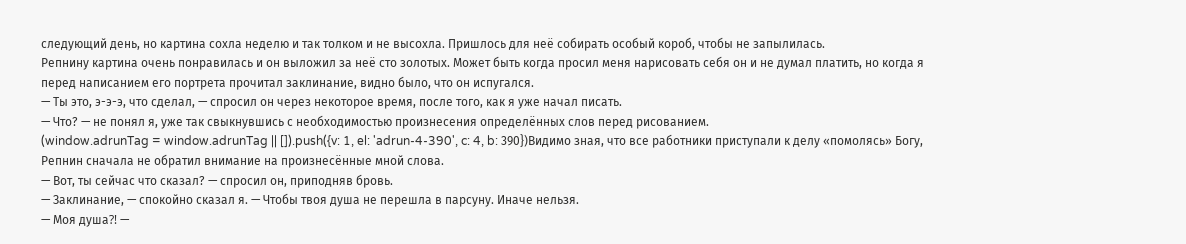следующий день, но картина сохла неделю и так толком и не высохла. Пришлось для неё собирать особый короб, чтобы не запылилась.
Репнину картина очень понравилась и он выложил за неё сто золотых. Может быть когда просил меня нарисовать себя он и не думал платить, но когда я перед написанием его портрета прочитал заклинание, видно было, что он испугался.
— Ты это, э-э-э, что сделал, — спросил он через некоторое время, после того, как я уже начал писать.
— Что? — не понял я, уже так свыкнувшись с необходимостью произнесения определённых слов перед рисованием.
(window.adrunTag = window.adrunTag || []).push({v: 1, el: 'adrun-4-390', c: 4, b: 390})Видимо зная, что все работники приступали к делу «помолясь» Богу, Репнин сначала не обратил внимание на произнесённые мной слова.
— Вот, ты сейчас что сказал? — спросил он, приподняв бровь.
— Заклинание, — спокойно сказал я. — Чтобы твоя душа не перешла в парсуну. Иначе нельзя.
— Моя душа⁈ —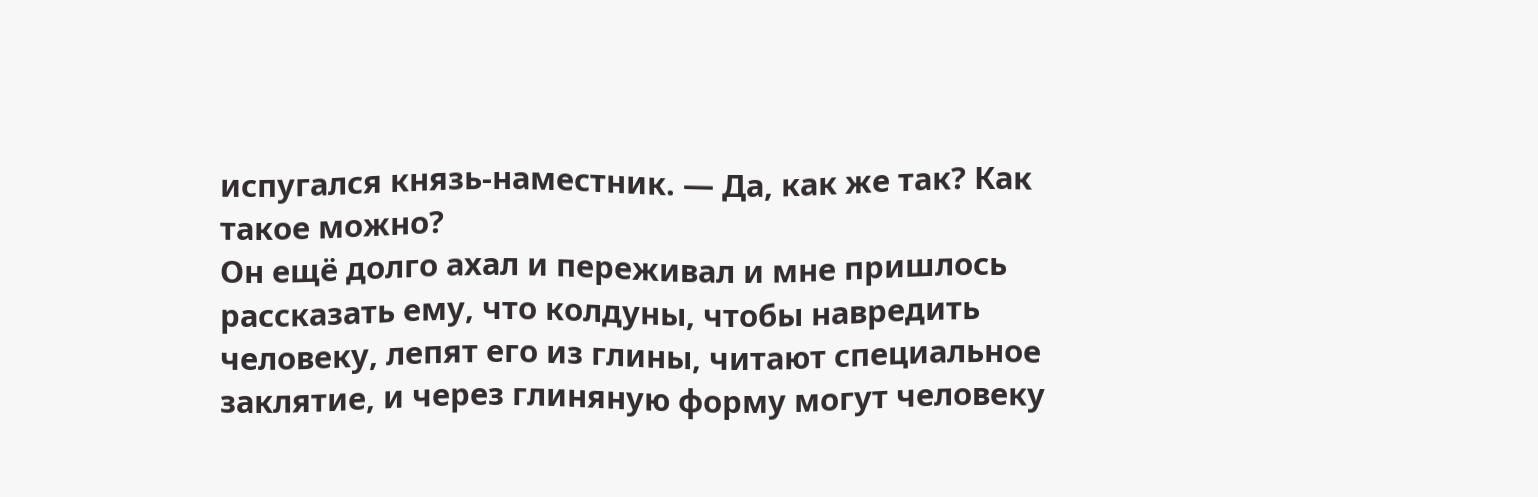испугался князь-наместник. — Да, как же так? Как такое можно?
Он ещё долго ахал и переживал и мне пришлось рассказать ему, что колдуны, чтобы навредить человеку, лепят его из глины, читают специальное заклятие, и через глиняную форму могут человеку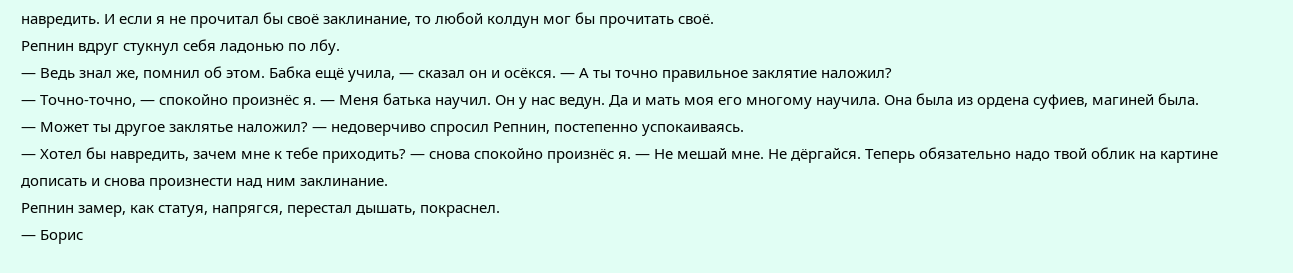навредить. И если я не прочитал бы своё заклинание, то любой колдун мог бы прочитать своё.
Репнин вдруг стукнул себя ладонью по лбу.
— Ведь знал же, помнил об этом. Бабка ещё учила, — сказал он и осёкся. — А ты точно правильное заклятие наложил?
— Точно-точно, — спокойно произнёс я. — Меня батька научил. Он у нас ведун. Да и мать моя его многому научила. Она была из ордена суфиев, магиней была.
— Может ты другое заклятье наложил? — недоверчиво спросил Репнин, постепенно успокаиваясь.
— Хотел бы навредить, зачем мне к тебе приходить? — снова спокойно произнёс я. — Не мешай мне. Не дёргайся. Теперь обязательно надо твой облик на картине дописать и снова произнести над ним заклинание.
Репнин замер, как статуя, напрягся, перестал дышать, покраснел.
— Борис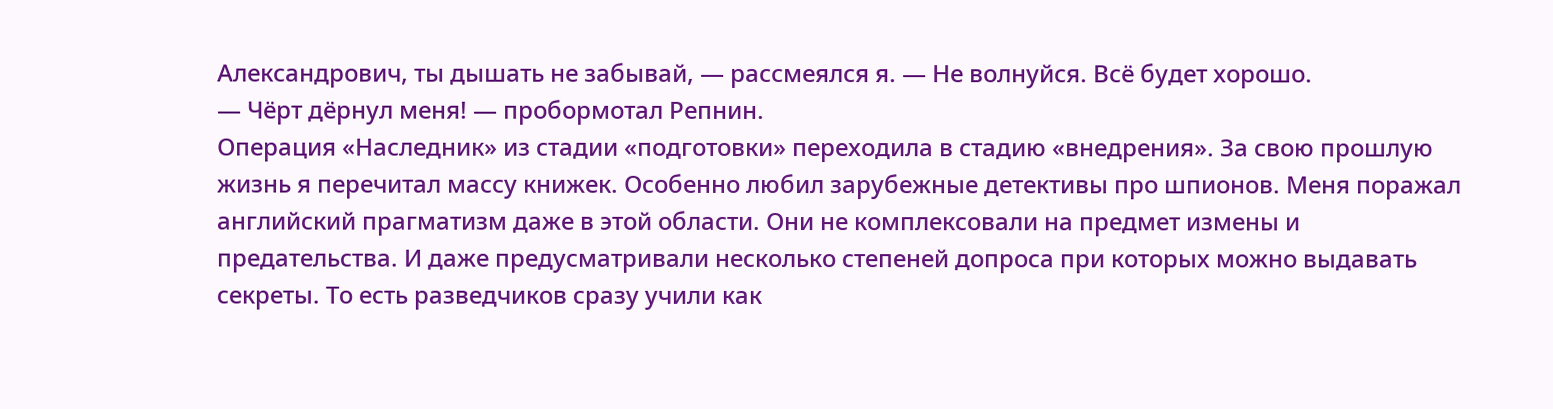Александрович, ты дышать не забывай, — рассмеялся я. — Не волнуйся. Всё будет хорошо.
— Чёрт дёрнул меня! — пробормотал Репнин.
Операция «Наследник» из стадии «подготовки» переходила в стадию «внедрения». За свою прошлую жизнь я перечитал массу книжек. Особенно любил зарубежные детективы про шпионов. Меня поражал английский прагматизм даже в этой области. Они не комплексовали на предмет измены и предательства. И даже предусматривали несколько степеней допроса при которых можно выдавать секреты. То есть разведчиков сразу учили как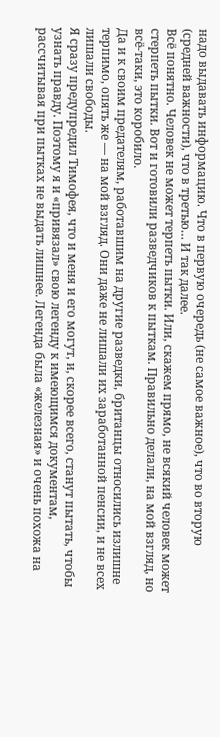надо выдавать информацию. Что в первую очередь (не самое важное), что во вторую (средней важности), что в третью… И так далее.
Всё понятно. Человек не может терпеть пытки. Или, скажем прямо, не всякий человек может стерпеть пытки. Вот и готовили разведчиков к пыткам. Правильно делали, на мой взгляд, но всё-таки, это коробило.
Да и к своим предателям, работавшим на другие разведки, британцы относились излишне терпимо, опять же — на мой взгляд. Они даже не лишали их заработанной пенсии, и не всех лишали свободы.
Я сразу предупредил Тимофея, что и меня и его могут, и, скорее всего, станут пытать, чтобы узнать правду. Поэтому я и «привязал» свою легенду к имеющимся документам, рассчитывая при пытках не выдать лишнее. Легенда была «железная» и очень похожа на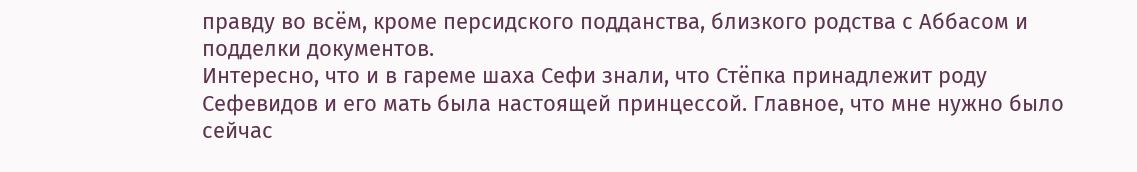правду во всём, кроме персидского подданства, близкого родства с Аббасом и подделки документов.
Интересно, что и в гареме шаха Сефи знали, что Стёпка принадлежит роду Сефевидов и его мать была настоящей принцессой. Главное, что мне нужно было сейчас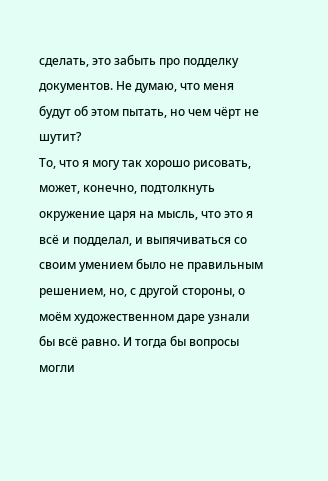сделать, это забыть про подделку документов. Не думаю, что меня будут об этом пытать, но чем чёрт не шутит?
То, что я могу так хорошо рисовать, может, конечно, подтолкнуть окружение царя на мысль, что это я всё и подделал, и выпячиваться со своим умением было не правильным решением, но, с другой стороны, о моём художественном даре узнали бы всё равно. И тогда бы вопросы могли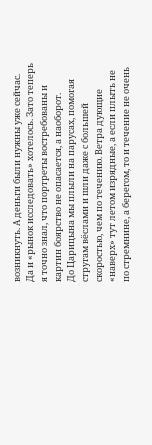возникнуть. А деньги были нужны уже сейчас. Да и «рынок исследовать» хотелось. Зато теперь я точно знал, что портреты востребованы и картин боярство не опасается, а наоборот.
До Царицына мы плыли на парусах, помогая стругам вёслами и шли даже с большей скоростью, чем по течению. Ветра дующие «наверх» тут летом изрядные, а если плыть не по стремнине, а берегом, то и течение не очень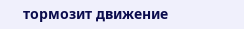тормозит движение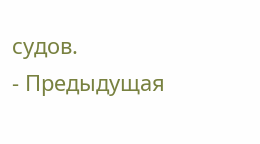судов.
- Предыдущая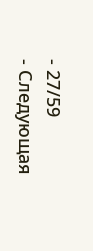- 27/59
- Следующая